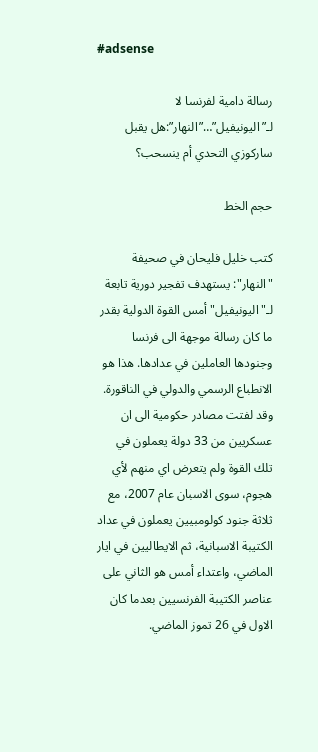#adsense

رسالة دامية لفرنسا لا لـ”اليونيفيل”…”النهار”:هل يقبل ساركوزي التحدي أم ينسحب؟

حجم الخط

كتب خليل فليحان في صحيفة "النهار": يستهدف تفجير دورية تابعة لـ"اليونيفيل" أمس القوة الدولية بقدر ما كان رسالة موجهة الى فرنسا وجنودها العاملين في عدادها. هذا هو الانطباع الرسمي والدولي في الناقورة. وقد لفتت مصادر حكومية الى ان عسكريين من 33 دولة يعملون في تلك القوة ولم يتعرض اي منهم لأي هجوم، سوى الاسبان عام 2007، مع ثلاثة جنود كولومبيين يعملون في عداد الكتيبة الاسبانية، ثم الايطاليين في ايار الماضي، واعتداء أمس هو الثاني على عناصر الكتيبة الفرنسيين بعدما كان الاول في 26 تموز الماضي.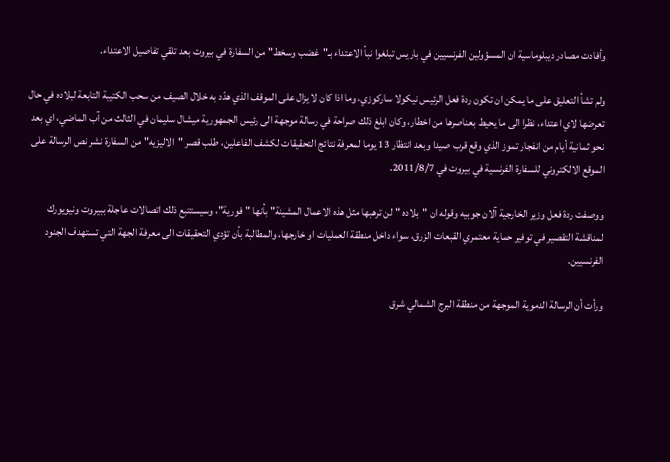وأفادت مصادر ديبلوماسية ان المسؤولين الفرنسيين في باريس تبلغوا نبأ الاعتداء بـ"غضب وسخط" من السفارة في بيروت بعد تلقي تفاصيل الاعتداء.

ولم تشأ التعليق على ما يمكن ان تكون ردة فعل الرئيس نيكولا ساركوزي، وما اذا كان لا يزال على الموقف الذي هدّد به خلال الصيف من سحب الكتيبة التابعة لبلاده في حال تعرضها لاي اعتداء، نظرا الى ما يحيط بعناصرها من اخطار، وكان ابلغ ذلك صراحة في رسالة موجهة الى رئيس الجمهورية ميشال سليمان في الثالث من آب الماضي، اي بعد نحو ثمانية أيام من انفجار تموز الذي وقع قرب صيدا وبعد انتظار 13 يوما لمعرفة نتائج التحقيقات لكشف الفاعلين، طلب قصر "الاليزيه" من السفارة نشر نص الرسالة على الموقع الالكتروني للسفارة الفرنسية في بيروت في 2011/8/7.

ووصفت ردة فعل وزير الخارجية آلان جوبيه وقوله ان "بلاده "لن ترهبها مثل هذه الاعمال المشينة" بأنها "فورية"، وسيستتبع ذلك اتصالات عاجلة ببيروت ونيويورك لمناقشة التقصير في توفير حماية معتمري القبعات الزرق، سواء داخل منطقة العمليات او خارجها، والمطالبة بأن تؤدي التحقيقات الى معرفة الجهة التي تستهدف الجنود الفرنسيين.

ورأت أن الرسالة الدموية الموجهة من منطقة البرج الشمالي شرق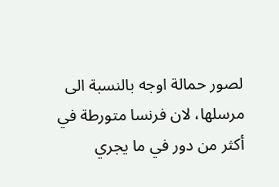لصور حمالة اوجه بالنسبة الى مرسلها، لان فرنسا متورطة في أكثر من دور في ما يجري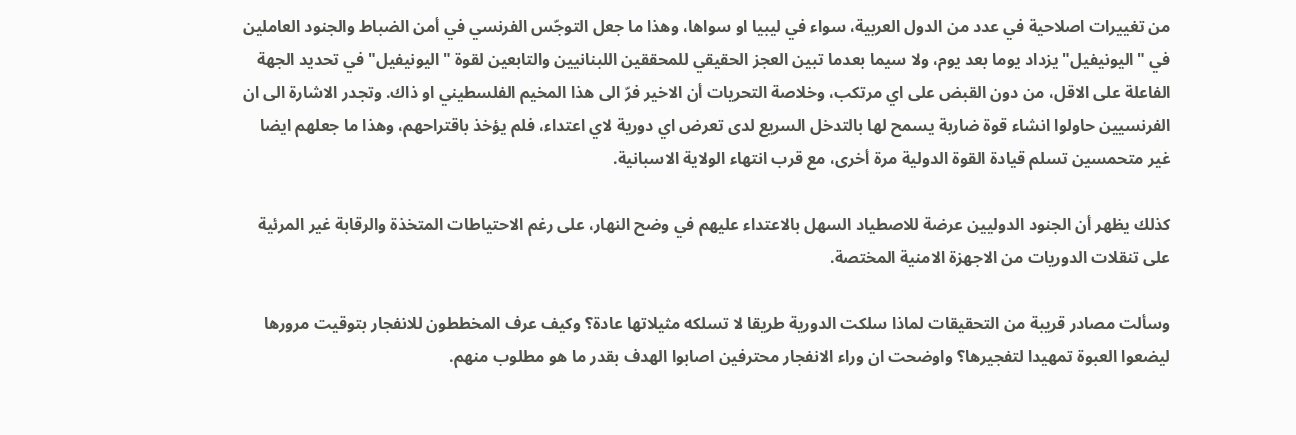من تغييرات اصلاحية في عدد من الدول العربية، سواء في ليبيا او سواها، وهذا ما جعل التوجّس الفرنسي في أمن الضباط والجنود العاملين في "اليونيفيل" يزداد يوما بعد يوم، ولا سيما بعدما تبين العجز الحقيقي للمحققين اللبنانيين والتابعين لقوة "اليونيفيل" في تحديد الجهة الفاعلة على الاقل، من دون القبض على اي مرتكب، وخلاصة التحريات أن الاخير فرّ الى هذا المخيم الفلسطيني او ذاك. وتجدر الاشارة الى ان الفرنسيين حاولوا انشاء قوة ضاربة يسمح لها بالتدخل السريع لدى تعرض اي دورية لاي اعتداء، فلم يؤخذ باقتراحهم، وهذا ما جعلهم ايضا غير متحمسين تسلم قيادة القوة الدولية مرة أخرى، مع قرب انتهاء الولاية الاسبانية.

كذلك يظهر أن الجنود الدوليين عرضة للاصطياد السهل بالاعتداء عليهم في وضح النهار، على رغم الاحتياطات المتخذة والرقابة غير المرئية على تنقلات الدوريات من الاجهزة الامنية المختصة.

وسألت مصادر قريبة من التحقيقات لماذا سلكت الدورية طريقا لا تسلكه مثيلاتها عادة؟ وكيف عرف المخططون للانفجار بتوقيت مرورها ليضعوا العبوة تمهيدا لتفجيرها؟ واوضحت ان وراء الانفجار محترفين اصابوا الهدف بقدر ما هو مطلوب منهم.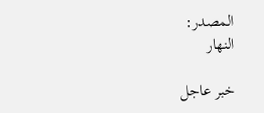المصدر:
النهار

خبر عاجل